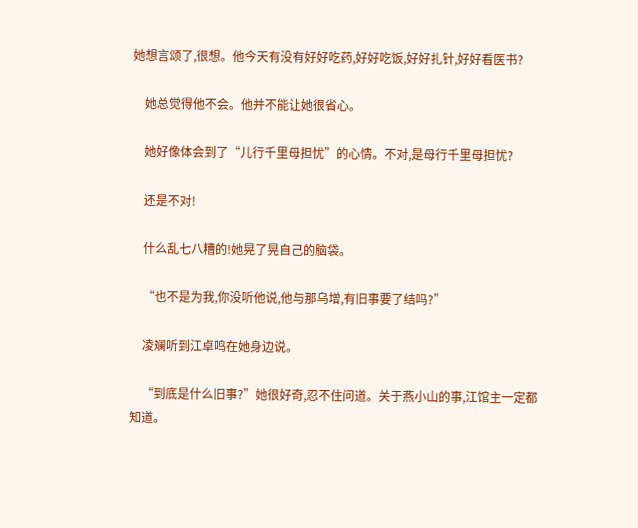她想言颂了,很想。他今天有没有好好吃药,好好吃饭,好好扎针,好好看医书?

    她总觉得他不会。他并不能让她很省心。

    她好像体会到了“儿行千里母担忧”的心情。不对,是母行千里母担忧?

    还是不对!

    什么乱七八糟的!她晃了晃自己的脑袋。

    “也不是为我,你没听他说,他与那乌增,有旧事要了结吗?”

    凌斓听到江卓鸣在她身边说。

    “到底是什么旧事?”她很好奇,忍不住问道。关于燕小山的事,江馆主一定都知道。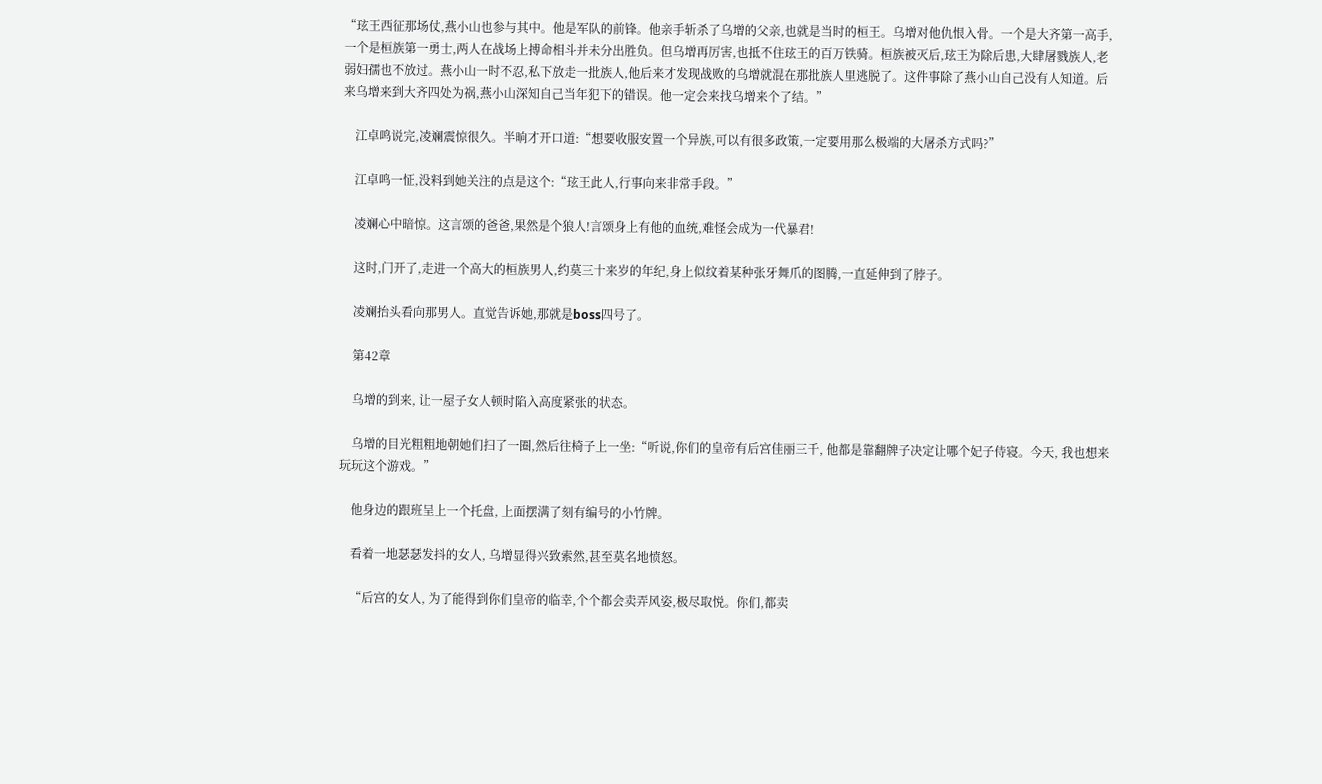“玹王西征那场仗,燕小山也参与其中。他是军队的前锋。他亲手斩杀了乌增的父亲,也就是当时的桓王。乌增对他仇恨入骨。一个是大齐第一高手,一个是桓族第一勇士,两人在战场上搏命相斗并未分出胜负。但乌增再厉害,也抵不住玹王的百万铁骑。桓族被灭后,玹王为除后患,大肆屠戮族人,老弱妇孺也不放过。燕小山一时不忍,私下放走一批族人,他后来才发现战败的乌增就混在那批族人里逃脱了。这件事除了燕小山自己没有人知道。后来乌增来到大齐四处为祸,燕小山深知自己当年犯下的错误。他一定会来找乌增来个了结。”

    江卓鸣说完,凌斓震惊很久。半晌才开口道:“想要收服安置一个异族,可以有很多政策,一定要用那么极端的大屠杀方式吗?”

    江卓鸣一怔,没料到她关注的点是这个:“玹王此人,行事向来非常手段。”

    凌斓心中暗惊。这言颂的爸爸,果然是个狼人!言颂身上有他的血统,难怪会成为一代暴君!

    这时,门开了,走进一个高大的桓族男人,约莫三十来岁的年纪,身上似纹着某种张牙舞爪的图腾,一直延伸到了脖子。

    凌斓抬头看向那男人。直觉告诉她,那就是boss四号了。

    第42章

    乌增的到来, 让一屋子女人顿时陷入高度紧张的状态。

    乌增的目光粗粗地朝她们扫了一圈,然后往椅子上一坐:“听说,你们的皇帝有后宫佳丽三千, 他都是靠翻牌子决定让哪个妃子侍寝。今天, 我也想来玩玩这个游戏。”

    他身边的跟班呈上一个托盘, 上面摆满了刻有编号的小竹牌。

    看着一地瑟瑟发抖的女人, 乌增显得兴致索然,甚至莫名地愤怒。

    “后宫的女人, 为了能得到你们皇帝的临幸,个个都会卖弄风姿,极尽取悦。你们,都卖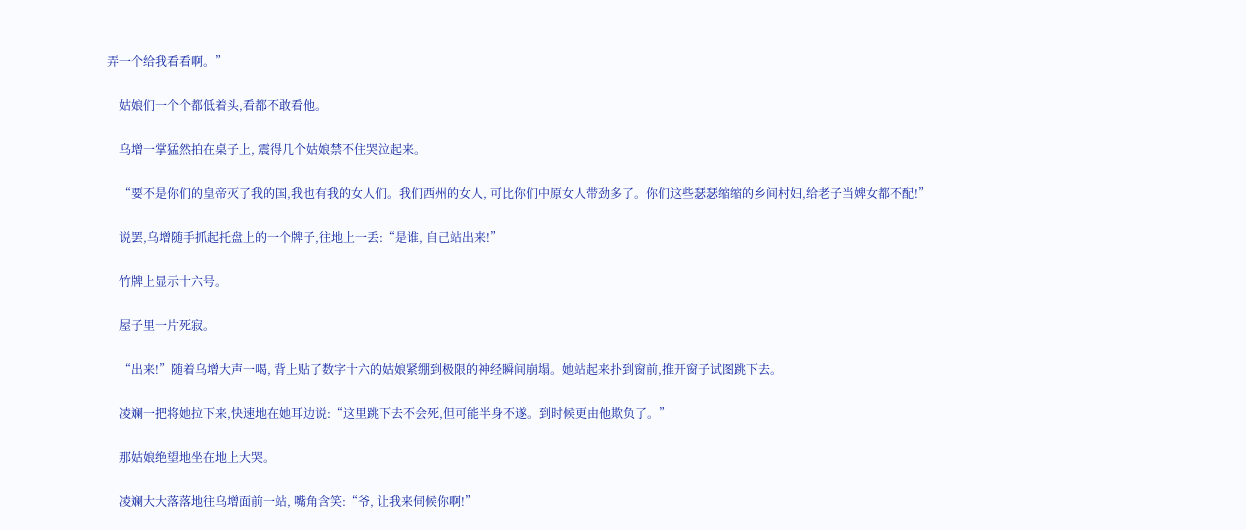弄一个给我看看啊。”

    姑娘们一个个都低着头,看都不敢看他。

    乌增一掌猛然拍在桌子上, 震得几个姑娘禁不住哭泣起来。

    “要不是你们的皇帝灭了我的国,我也有我的女人们。我们西州的女人, 可比你们中原女人带劲多了。你们这些瑟瑟缩缩的乡间村妇,给老子当婢女都不配!”

    说罢,乌增随手抓起托盘上的一个牌子,往地上一丢:“是谁, 自己站出来!”

    竹牌上显示十六号。

    屋子里一片死寂。

    “出来!”随着乌增大声一喝, 背上贴了数字十六的姑娘紧绷到极限的神经瞬间崩塌。她站起来扑到窗前,推开窗子试图跳下去。

    凌斓一把将她拉下来,快速地在她耳边说:“这里跳下去不会死,但可能半身不遂。到时候更由他欺负了。”

    那姑娘绝望地坐在地上大哭。

    凌斓大大落落地往乌增面前一站, 嘴角含笑:“爷, 让我来伺候你啊!”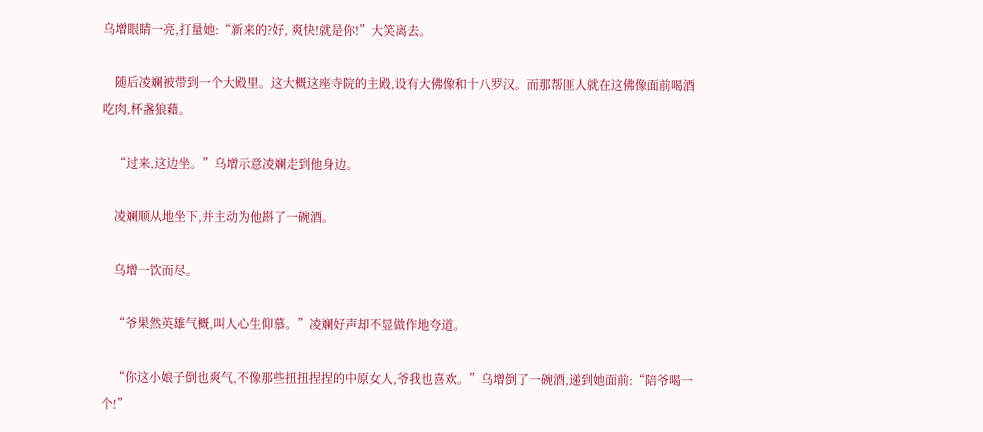乌增眼睛一亮,打量她:“新来的?好, 爽快!就是你!”大笑离去。

    随后凌斓被带到一个大殿里。这大概这座寺院的主殿,设有大佛像和十八罗汉。而那帮匪人就在这佛像面前喝酒吃肉,杯盏狼藉。

    “过来,这边坐。”乌增示意凌斓走到他身边。

    凌斓顺从地坐下,并主动为他斟了一碗酒。

    乌增一饮而尽。

    “爷果然英雄气概,叫人心生仰慕。”凌斓好声却不显做作地夸道。

    “你这小娘子倒也爽气,不像那些扭扭捏捏的中原女人,爷我也喜欢。”乌增倒了一碗酒,递到她面前:“陪爷喝一个!”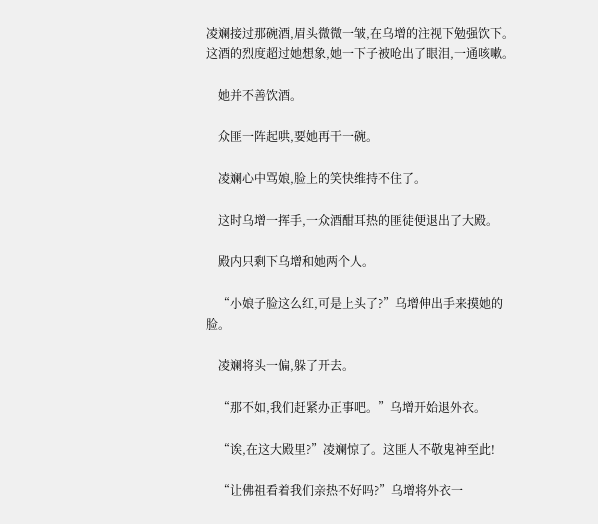凌斓接过那碗酒,眉头微微一皱,在乌增的注视下勉强饮下。这酒的烈度超过她想象,她一下子被呛出了眼泪,一通咳嗽。

    她并不善饮酒。

    众匪一阵起哄,要她再干一碗。

    凌斓心中骂娘,脸上的笑快维持不住了。

    这时乌增一挥手,一众酒酣耳热的匪徒便退出了大殿。

    殿内只剩下乌增和她两个人。

    “小娘子脸这么红,可是上头了?”乌增伸出手来摸她的脸。

    凌斓将头一偏,躲了开去。

    “那不如,我们赶紧办正事吧。”乌增开始退外衣。

    “诶,在这大殿里?”凌斓惊了。这匪人不敬鬼神至此!

    “让佛祖看着我们亲热不好吗?”乌增将外衣一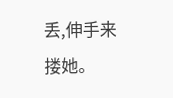丢,伸手来搂她。